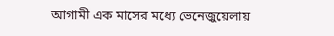আগামী এক মাসের মধ্যে ভেনেজ়ুয়েলায়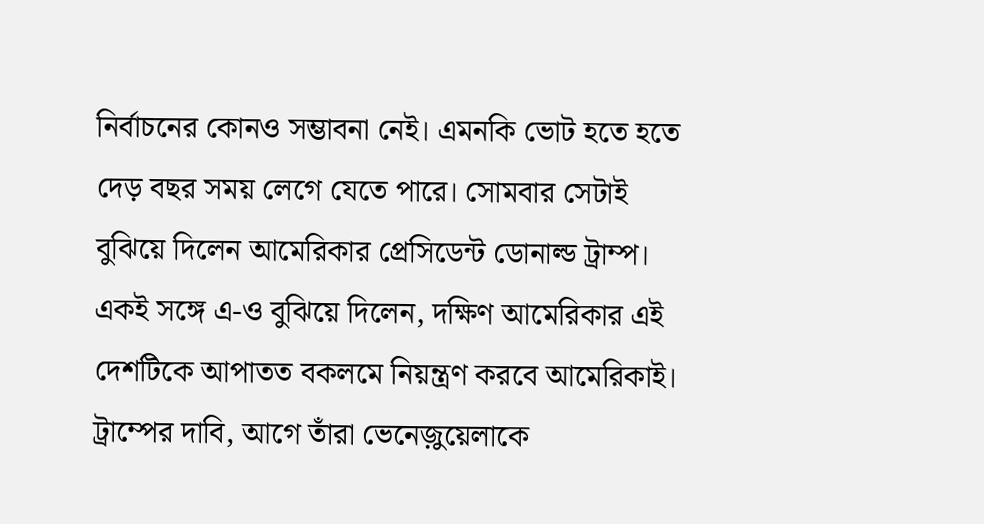নির্বাচনের কোনও সম্ভাবনা নেই। এমনকি ভোট হতে হতে দেড় বছর সময় লেগে যেতে পারে। সোমবার সেটাই বুঝিয়ে দিলেন আমেরিকার প্রেসিডেন্ট ডোনাল্ড ট্রাম্প। একই সঙ্গে এ-ও বুঝিয়ে দিলেন, দক্ষিণ আমেরিকার এই দেশটিকে আপাতত বকলমে নিয়ন্ত্রণ করবে আমেরিকাই।
ট্রাম্পের দাবি, আগে তাঁরা ভেনেজ়ুয়েলাকে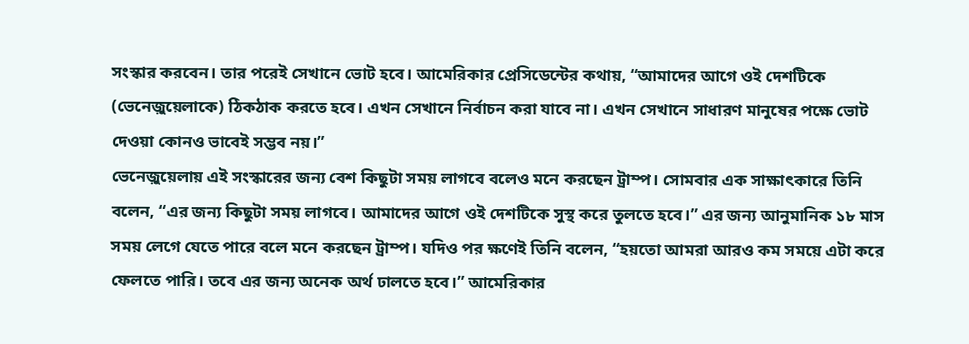সংস্কার করবেন। তার পরেই সেখানে ভোট হবে। আমেরিকার প্রেসিডেন্টের কথায়, “আমাদের আগে ওই দেশটিকে (ভেনেজ়ুয়েলাকে) ঠিকঠাক করতে হবে। এখন সেখানে নির্বাচন করা যাবে না। এখন সেখানে সাধারণ মানুষের পক্ষে ভোট দেওয়া কোনও ভাবেই সম্ভব নয়।”
ভেনেজ়ুয়েলায় এই সংস্কারের জন্য বেশ কিছুটা সময় লাগবে বলেও মনে করছেন ট্রাম্প। সোমবার এক সাক্ষাৎকারে তিনি বলেন, “এর জন্য কিছুটা সময় লাগবে। আমাদের আগে ওই দেশটিকে সুস্থ করে তুলতে হবে।” এর জন্য আনুমানিক ১৮ মাস সময় লেগে যেতে পারে বলে মনে করছেন ট্রাম্প। যদিও পর ক্ষণেই তিনি বলেন, “হয়তো আমরা আরও কম সময়ে এটা করে ফেলতে পারি। তবে এর জন্য অনেক অর্থ ঢালতে হবে।” আমেরিকার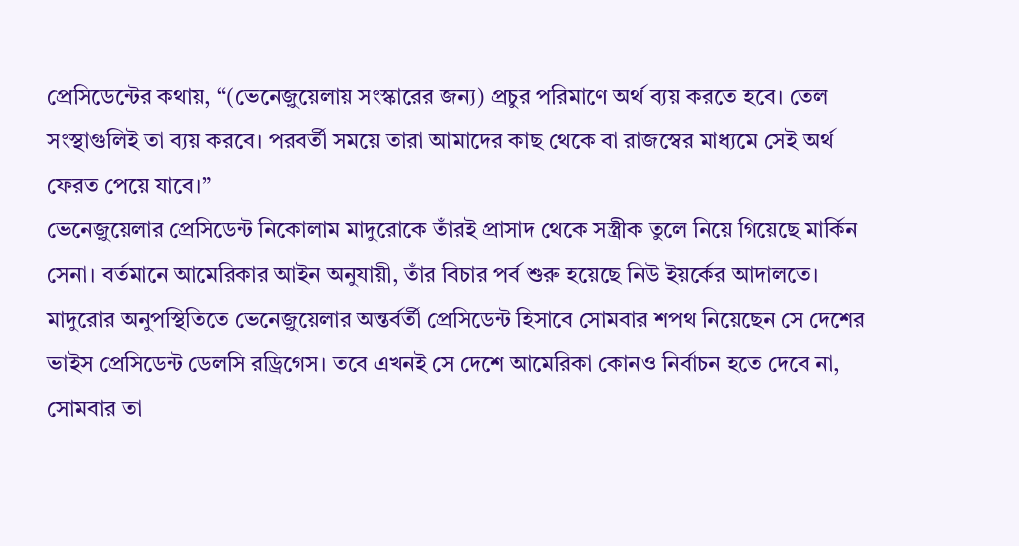প্রেসিডেন্টের কথায়, “(ভেনেজ়ুয়েলায় সংস্কারের জন্য) প্রচুর পরিমাণে অর্থ ব্যয় করতে হবে। তেল সংস্থাগুলিই তা ব্যয় করবে। পরবর্তী সময়ে তারা আমাদের কাছ থেকে বা রাজস্বের মাধ্যমে সেই অর্থ ফেরত পেয়ে যাবে।”
ভেনেজ়ুয়েলার প্রেসিডেন্ট নিকোলাম মাদুরোকে তাঁরই প্রাসাদ থেকে সস্ত্রীক তুলে নিয়ে গিয়েছে মার্কিন সেনা। বর্তমানে আমেরিকার আইন অনুযায়ী, তাঁর বিচার পর্ব শুরু হয়েছে নিউ ইয়র্কের আদালতে। মাদুরোর অনুপস্থিতিতে ভেনেজ়ুয়েলার অন্তর্বর্তী প্রেসিডেন্ট হিসাবে সোমবার শপথ নিয়েছেন সে দেশের ভাইস প্রেসিডেন্ট ডেলসি রড্রিগেস। তবে এখনই সে দেশে আমেরিকা কোনও নির্বাচন হতে দেবে না, সোমবার তা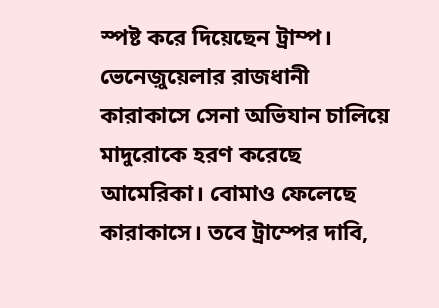স্পষ্ট করে দিয়েছেন ট্রাম্প।
ভেনেজ়ুয়েলার রাজধানী কারাকাসে সেনা অভিযান চালিয়ে মাদুরোকে হরণ করেছে আমেরিকা। বোমাও ফেলেছে কারাকাসে। তবে ট্রাম্পের দাবি,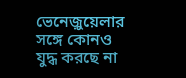ভেনেজ়ুয়েলার সঙ্গে কোনও যুদ্ধ করছে না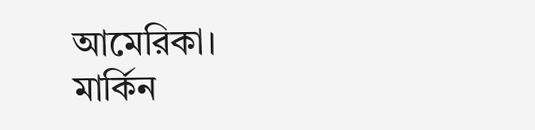আমেরিকা। মার্কিন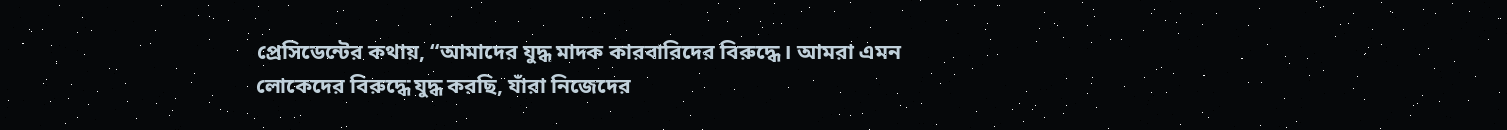প্রেসিডেন্টের কথায়, “আমাদের যুদ্ধ মাদক কারবারিদের বিরুদ্ধে। আমরা এমন লোকেদের বিরুদ্ধে যুদ্ধ করছি, যাঁরা নিজেদের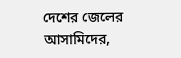দেশের জেলের আসামিদের,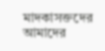মাদকাসক্তদের আমাদের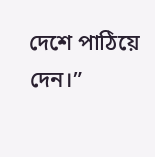দেশে পাঠিয়ে দেন।”